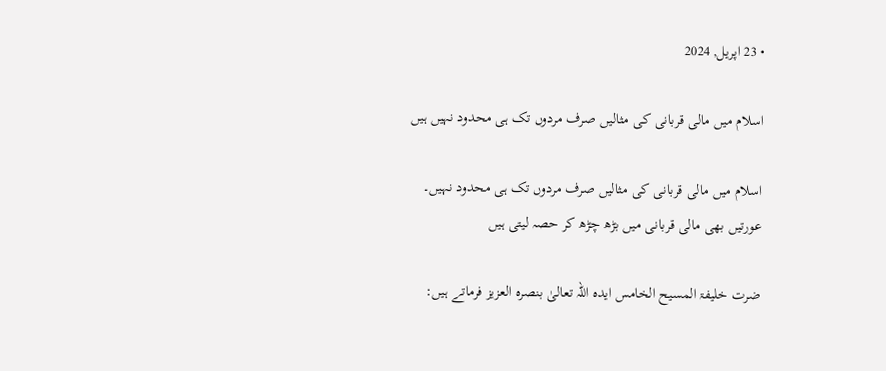• 23 اپریل, 2024

اسلام میں مالی قربانی کی مثالیں صرف مردوں تک ہی محدود نہیں ہیں

اسلام میں مالی قربانی کی مثالیں صرف مردوں تک ہی محدود نہیں۔
عورتیں بھی مالی قربانی میں بڑھ چڑھ کر حصہ لیتی ہیں

ضرت خلیفۃ المسیح الخامس ایدہ اللہ تعالیٰ بنصرہ العزیز فرماتے ہیں: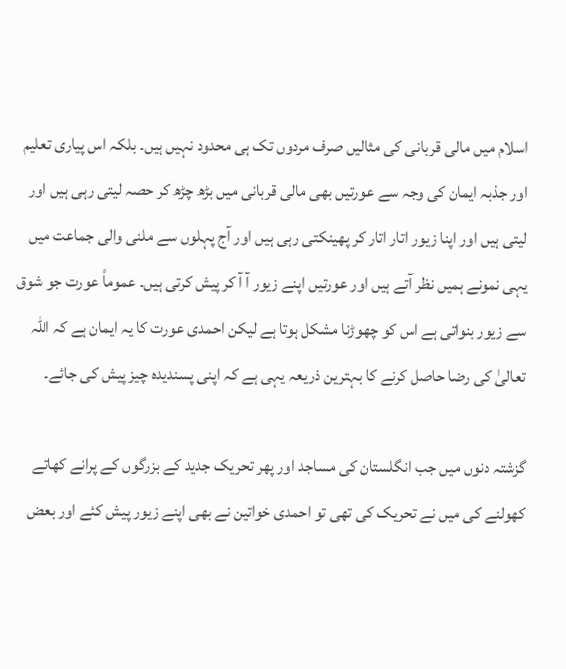اسلام میں مالی قربانی کی مثالیں صرف مردوں تک ہی محدود نہیں ہیں۔ بلکہ اس پیاری تعلیم اور جذبہ ایمان کی وجہ سے عورتیں بھی مالی قربانی میں بڑھ چڑھ کر حصہ لیتی رہی ہیں اور لیتی ہیں اور اپنا زیور اتار اتار کر پھینکتی رہی ہیں اور آج پہلوں سے ملنی والی جماعت میں یہی نمونے ہمیں نظر آتے ہیں اور عورتیں اپنے زیور آ آ کر پیش کرتی ہیں۔ عموماً عورت جو شوق سے زیور بنواتی ہے اس کو چھوڑنا مشکل ہوتا ہے لیکن احمدی عورت کا یہ ایمان ہے کہ اللہ تعالیٰ کی رضا حاصل کرنے کا بہترین ذریعہ یہی ہے کہ اپنی پسندیدہ چیز پیش کی جائے۔

گزشتہ دنوں میں جب انگلستان کی مساجد اور پھر تحریک جدید کے بزرگوں کے پرانے کھاتے کھولنے کی میں نے تحریک کی تھی تو احمدی خواتین نے بھی اپنے زیور پیش کئے اور بعض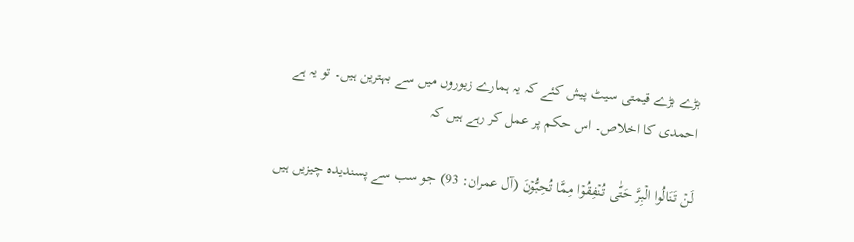بڑے بڑے قیمتی سیٹ پیش کئے کہ یہ ہمارے زیوروں میں سے بہترین ہیں۔ تو یہ ہے احمدی کا اخلاص۔ اس حکم پر عمل کر رہے ہیں کہ

لَنۡ تَنَالُوا الۡبِرَّ حَتّٰی تُنۡفِقُوۡا مِمَّا تُحِبُّوۡنَ (آل عمران: 93) جو سب سے پسندیدہ چیزیں ہیں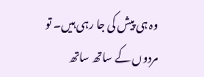وہ ہی پیش کی جا رہی ہیں۔ تو مردوں کے ساتھ ساتھ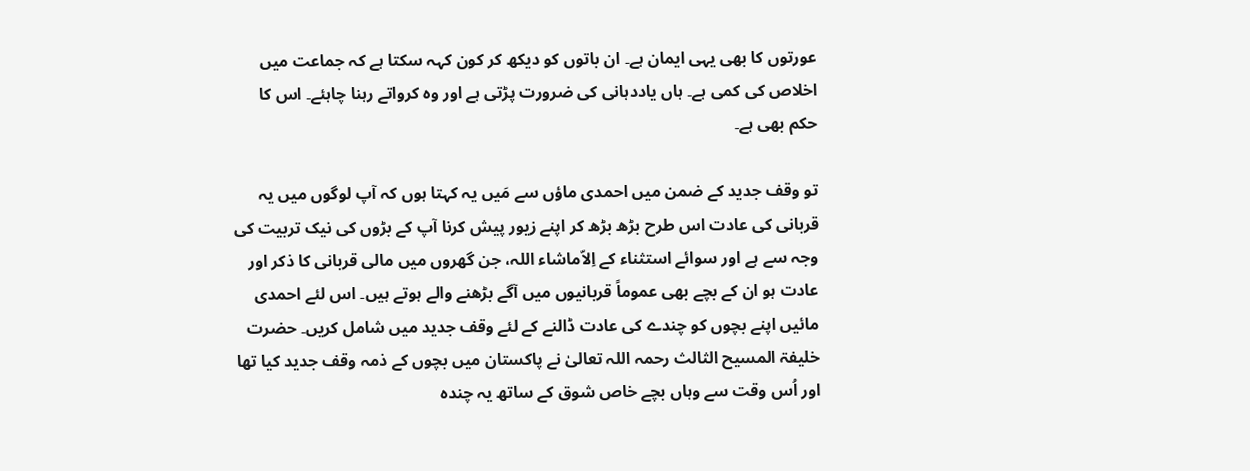عورتوں کا بھی یہی ایمان ہے۔ ان باتوں کو دیکھ کر کون کہہ سکتا ہے کہ جماعت میں اخلاص کی کمی ہے۔ ہاں یاددہانی کی ضرورت پڑتی ہے اور وہ کرواتے رہنا چاہئے۔ اس کا حکم بھی ہے۔

تو وقف جدید کے ضمن میں احمدی ماؤں سے مَیں یہ کہتا ہوں کہ آپ لوگوں میں یہ قربانی کی عادت اس طرح بڑھ بڑھ کر اپنے زیور پیش کرنا آپ کے بڑوں کی نیک تربیت کی وجہ سے ہے اور سوائے استثناء کے اِلاّماشاء اللہ، جن گھروں میں مالی قربانی کا ذکر اور عادت ہو ان کے بچے بھی عموماً قربانیوں میں آگے بڑھنے والے ہوتے ہیں۔ اس لئے احمدی مائیں اپنے بچوں کو چندے کی عادت ڈالنے کے لئے وقف جدید میں شامل کریں۔ حضرت خلیفۃ المسیح الثالث رحمہ اللہ تعالیٰ نے پاکستان میں بچوں کے ذمہ وقف جدید کیا تھا اور اُس وقت سے وہاں بچے خاص شوق کے ساتھ یہ چندہ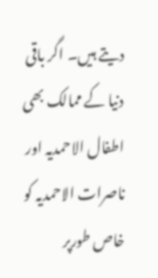دیتے ہیں۔ اگر باقی دنیا کے ممالک بھی اطفال الاحمدیہ اور ناصرات الاحمدیہ کو خاص طورپر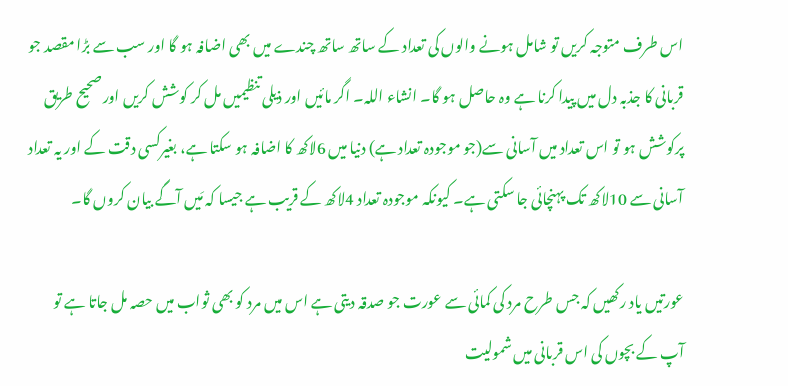اس طرف متوجہ کریں تو شامل ہونے والوں کی تعداد کے ساتھ ساتھ چندے میں بھی اضافہ ہو گا اور سب سے بڑا مقصد جو قربانی کا جذبہ دل میں پیدا کرنا ہے وہ حاصل ہو گا۔ انشاء اللہ۔ اگر مائیں اور ذیلی تنظیمیں مل کر کوشش کریں اور صحیح طریق پرکوشش ہو تو اس تعداد میں آسانی سے(جو موجودہ تعداد ہے) دنیا میں 6لاکھ کا اضافہ ہو سکتا ہے، بغیرکسی دقت کے اور یہ تعداد آسانی سے 10لاکھ تک پہنچائی جا سکتی ہے۔ کیونکہ موجودہ تعداد 4لاکھ کے قریب ہے جیسا کہ مَیں آگے بیان کروں گا۔

عورتیں یاد رکھیں کہ جس طرح مرد کی کمائی سے عورت جو صدقہ دیتی ہے اس میں مرد کو بھی ثواب میں حصہ مل جاتا ہے تو آپ کے بچوں کی اس قربانی میں شمولیت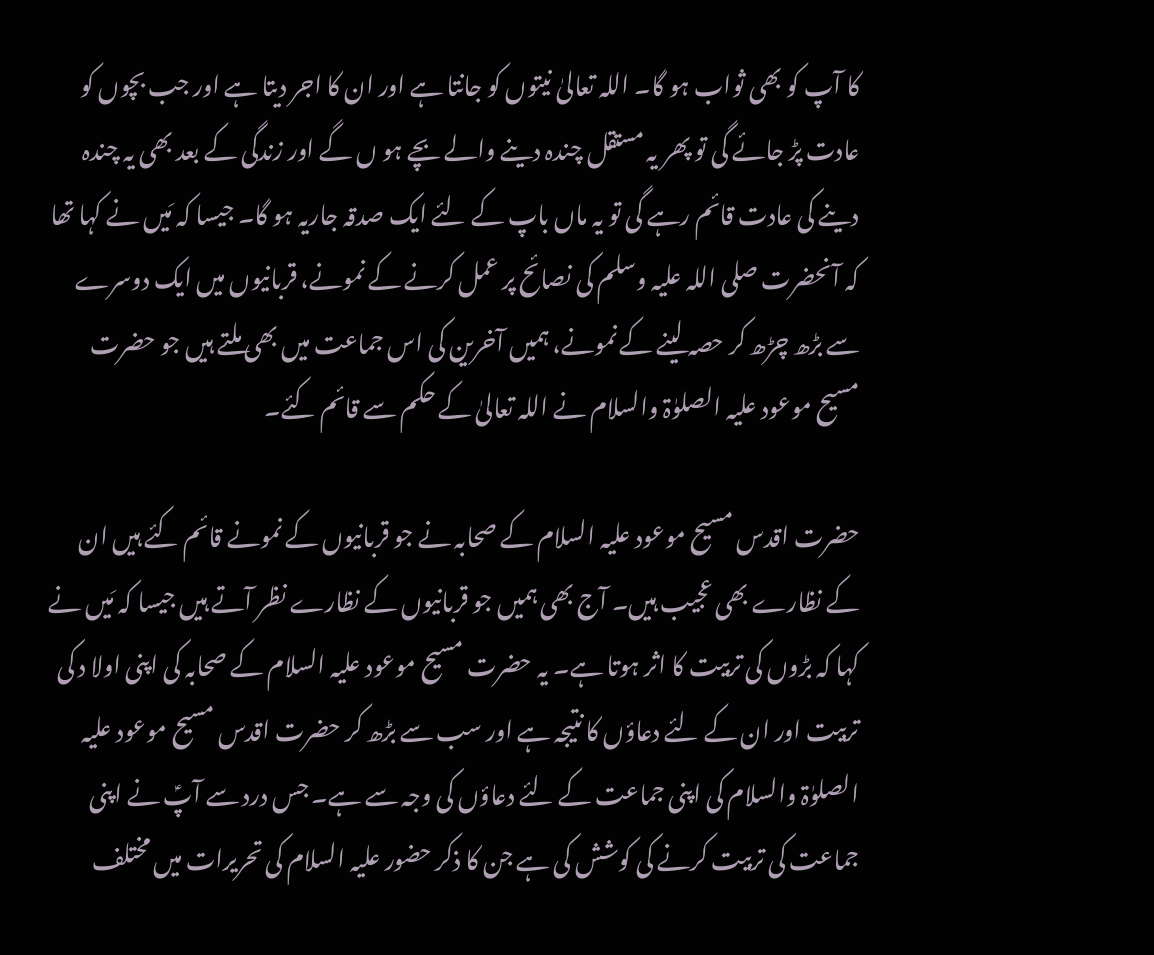کا آپ کو بھی ثواب ہو گا۔ اللہ تعالیٰ نیتوں کو جانتا ہے اور ان کا اجر دیتا ہے اور جب بچوں کو عادت پڑ جائے گی تو پھر یہ مستقل چندہ دینے والے بچے ہو ں گے اور زندگی کے بعد بھی یہ چندہ دینے کی عادت قائم رہے گی تو یہ ماں باپ کے لئے ایک صدقہ جاریہ ہو گا۔ جیسا کہ مَیں نے کہا تھا کہ آنحضرت صلی اللہ علیہ وسلم کی نصائح پر عمل کرنے کے نمونے، قربانیوں میں ایک دوسرے سے بڑھ چڑھ کر حصہ لینے کے نمونے، ہمیں آخرین کی اس جماعت میں بھی ملتے ہیں جو حضرت مسیح موعود علیہ الصلوٰۃ والسلام نے اللہ تعالیٰ کے حکم سے قائم کئے۔

حضرت اقدس مسیح موعود علیہ السلام کے صحابہ نے جو قربانیوں کے نمونے قائم کئے ہیں ان کے نظارے بھی عجیب ہیں۔ آج بھی ہمیں جو قربانیوں کے نظارے نظر آتے ہیں جیسا کہ مَیں نے کہا کہ بڑوں کی تربیت کا اثر ہوتا ہے۔ یہ حضرت مسیح موعود علیہ السلام کے صحابہ کی اپنی اولا د کی تربیت اور ان کے لئے دعاؤں کا نتیجہ ہے اور سب سے بڑھ کر حضرت اقدس مسیح موعود علیہ الصلوٰۃ والسلام کی اپنی جماعت کے لئے دعاؤں کی وجہ سے ہے۔ جس درد سے آپؑ نے اپنی جماعت کی تربیت کرنے کی کوشش کی ہے جن کا ذکر حضور علیہ السلام کی تحریرات میں مختلف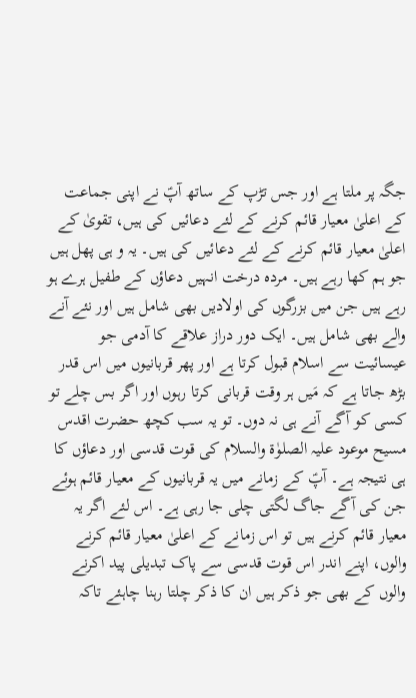جگہ پر ملتا ہے اور جس تڑپ کے ساتھ آپؑ نے اپنی جماعت کے اعلیٰ معیار قائم کرنے کے لئے دعائیں کی ہیں، تقویٰ کے اعلیٰ معیار قائم کرنے کے لئے دعائیں کی ہیں۔ یہ و ہی پھل ہیں جو ہم کھا رہے ہیں۔ مردہ درخت انہیں دعاؤں کے طفیل ہرے ہو رہے ہیں جن میں بزرگوں کی اولادیں بھی شامل ہیں اور نئے آنے والے بھی شامل ہیں۔ ایک دور دراز علاقے کا آدمی جو عیسائیت سے اسلام قبول کرتا ہے اور پھر قربانیوں میں اس قدر بڑھ جاتا ہے کہ مَیں ہر وقت قربانی کرتا رہوں اور اگر بس چلے تو کسی کو آگے آنے ہی نہ دوں۔ تو یہ سب کچھ حضرت اقدس مسیح موعود علیہ الصلوٰۃ والسلام کی قوت قدسی اور دعاؤں کا ہی نتیجہ ہے۔ آپؑ کے زمانے میں یہ قربانیوں کے معیار قائم ہوئے جن کی آگے جاگ لگتی چلی جا رہی ہے۔ اس لئے اگر یہ معیار قائم کرنے ہیں تو اس زمانے کے اعلیٰ معیار قائم کرنے والوں، اپنے اندر اس قوت قدسی سے پاک تبدیلی پید اکرنے والوں کے بھی جو ذکر ہیں ان کا ذکر چلتا رہنا چاہئے تاکہ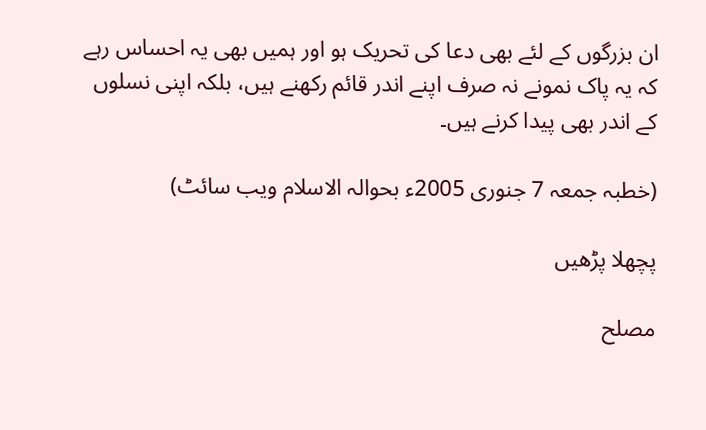ان بزرگوں کے لئے بھی دعا کی تحریک ہو اور ہمیں بھی یہ احساس رہے کہ یہ پاک نمونے نہ صرف اپنے اندر قائم رکھنے ہیں، بلکہ اپنی نسلوں کے اندر بھی پیدا کرنے ہیں۔

(خطبہ جمعہ 7 جنوری 2005ء بحوالہ الاسلام ویب سائٹ)

پچھلا پڑھیں

مصلح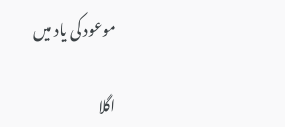موعود کی یاد میں

اگلا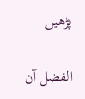پڑھیں

الفضل آن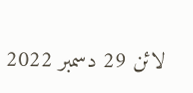لائن 29 دسمبر 2022